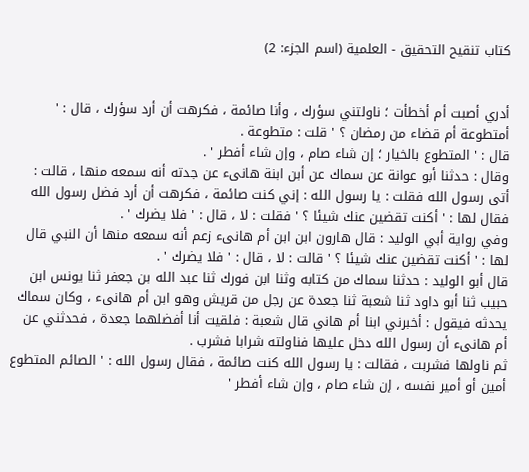كتاب تنقيح التحقيق - العلمية (اسم الجزء: 2)


أدري أصبت أم أخطأت ؛ ناولتني سؤرك ، وأنا صائمة ، فكرهت أن أرد سؤرك ، قال : ' أمتطوعة أم قضاء من رمضان ؟ ' قلت : متطوعة .
قال : ' المتطوع بالخيار ؛ إن شاء صام ، وإن شاء أفطر ' .
وقال : حدثنا أبو عوانة عن سماك عن أبن ابنة هانىء عن جدته أنه سمعه منها ، قالت : أتى رسول الله فقلت : يا رسول الله : إني كنت صائمة ، فكرهت أن أرد فضل رسول الله فقال لها : ' أكنت تقضين عنك شيئا ؟ ' فقلت : لا ، قال : ' فلا يضرك ' .
وفي رواية أبي الوليد : قال هارون ابن ابن أم هانىء زعم أنه سمعه منها أن النبي قال لها : ' أكنت تقضين عنك شيئا ؟ ' قالت : لا ، قال : ' فلا يضرك ' .
قال أبو الوليد : حدثنا سماك من كتابه وثنا ابن فورك ثنا عبد الله بن جعفر ثنا يونس ابن حبيب ثنا أبو داود ثنا شعبة ثنا جعدة عن رجل من قريش وهو ابن أم هانىء ، وكان سماك يحدثه فيقول : أخبرني ابنا أم هاني قال شعبة : فلقيت أنا أفضلهما جعدة ، فحدثني عن أم هانىء أن رسول الله دخل عليها فناولته شرابا فشرب .
ثم ناولها فشربت ، فقالت : يا رسول الله كنت صائمة ، فقال رسول الله : ' الصائم المتطوع أمين أو أمير نفسه ، إن شاء صام ، وإن شاء أفطر '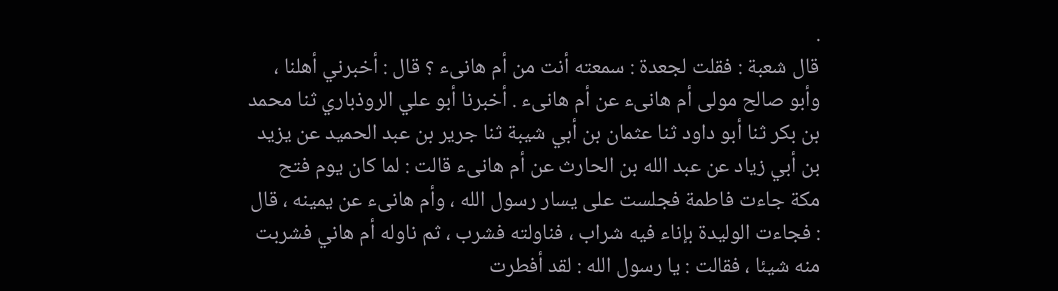.
قال شعبة : فقلت لجعدة : سمعته أنت من أم هانىء ؟ قال : أخبرني أهلنا ، وأبو صالح مولى أم هانىء عن أم هانىء . أخبرنا أبو علي الروذباري ثنا محمد بن بكر ثنا أبو داود ثنا عثمان بن أبي شيبة ثنا جرير بن عبد الحميد عن يزيد بن أبي زياد عن عبد الله بن الحارث عن أم هانىء قالت : لما كان يوم فتح مكة جاءت فاطمة فجلست على يسار رسول الله ، وأم هانىء عن يمينه ، قال : فجاءت الوليدة بإناء فيه شراب ، فناولته فشرب ، ثم ناوله أم هاني فشربت منه شيئا ، فقالت : يا رسول الله : لقد أفطرت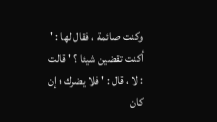وكنت صائمة ، فقال لها : ' أكنت تقضين شيئا ؟ ' قالت : لا ، قال : ' فلا يضرك ؛ إن كان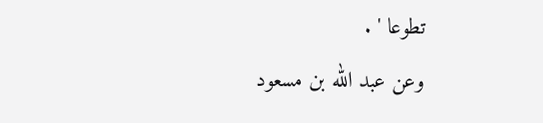تطوعا ' .
وعن عبد الله بن مسعود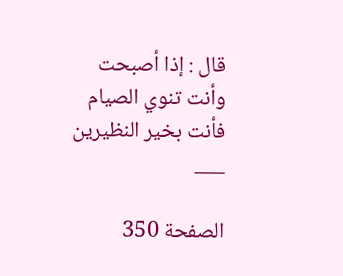قال : إذا أصبحت وأنت تنوي الصيام فأنت بخير النظيرين
___

الصفحة 350